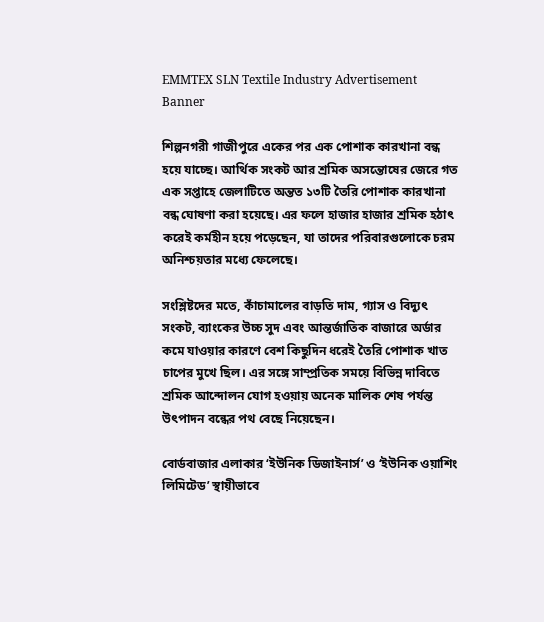EMMTEX SLN Textile Industry Advertisement Banner

শিল্পনগরী গাজীপুরে একের পর এক পোশাক কারখানা বন্ধ হয়ে যাচ্ছে। আর্থিক সংকট আর শ্রমিক অসন্তোষের জেরে গত এক সপ্তাহে জেলাটিতে অন্তত ১৩টি তৈরি পোশাক কারখানা বন্ধ ঘোষণা করা হয়েছে। এর ফলে হাজার হাজার শ্রমিক হঠাৎ করেই কর্মহীন হয়ে পড়েছেন, যা তাদের পরিবারগুলোকে চরম অনিশ্চয়তার মধ্যে ফেলেছে।

সংশ্লিষ্টদের মতে, কাঁচামালের বাড়তি দাম, গ্যাস ও বিদ্যুৎ সংকট, ব্যাংকের উচ্চ সুদ এবং আন্তর্জাতিক বাজারে অর্ডার কমে যাওয়ার কারণে বেশ কিছুদিন ধরেই তৈরি পোশাক খাত চাপের মুখে ছিল। এর সঙ্গে সাম্প্রতিক সময়ে বিভিন্ন দাবিতে শ্রমিক আন্দোলন যোগ হওয়ায় অনেক মালিক শেষ পর্যন্ত উৎপাদন বন্ধের পথ বেছে নিয়েছেন।

বোর্ডবাজার এলাকার ‘ইউনিক ডিজাইনার্স’ ও ‘ইউনিক ওয়াশিং লিমিটেড’ স্থায়ীভাবে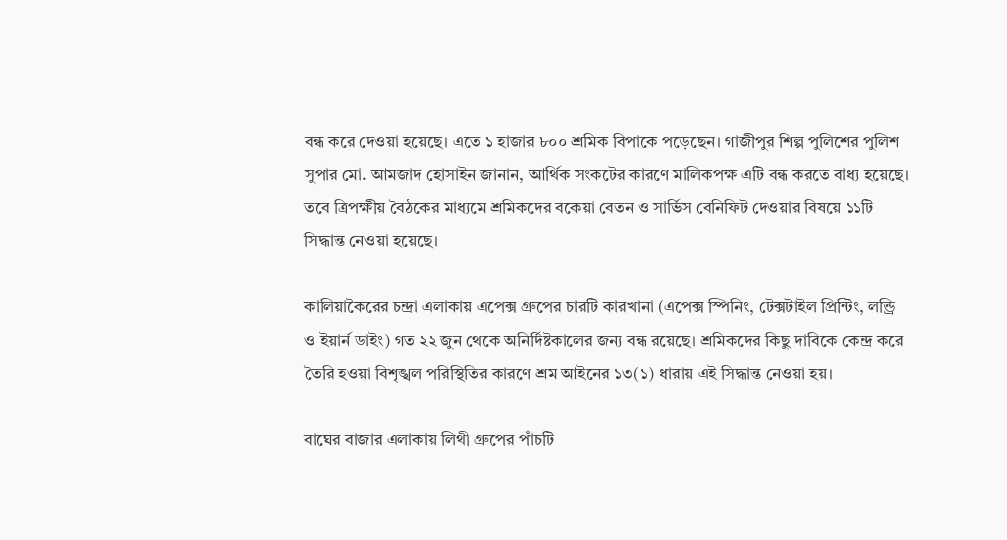বন্ধ করে দেওয়া হয়েছে। এতে ১ হাজার ৮০০ শ্রমিক বিপাকে পড়েছেন। গাজীপুর শিল্প পুলিশের পুলিশ সুপার মো. আমজাদ হোসাইন জানান, আর্থিক সংকটের কারণে মালিকপক্ষ এটি বন্ধ করতে বাধ্য হয়েছে। তবে ত্রিপক্ষীয় বৈঠকের মাধ্যমে শ্রমিকদের বকেয়া বেতন ও সার্ভিস বেনিফিট দেওয়ার বিষয়ে ১১টি সিদ্ধান্ত নেওয়া হয়েছে।

কালিয়াকৈরের চন্দ্রা এলাকায় এপেক্স গ্রুপের চারটি কারখানা (এপেক্স স্পিনিং, টেক্সটাইল প্রিন্টিং, লন্ড্রি ও ইয়ার্ন ডাইং) গত ২২ জুন থেকে অনির্দিষ্টকালের জন্য বন্ধ রয়েছে। শ্রমিকদের কিছু দাবিকে কেন্দ্র করে তৈরি হওয়া বিশৃঙ্খল পরিস্থিতির কারণে শ্রম আইনের ১৩(১) ধারায় এই সিদ্ধান্ত নেওয়া হয়।

বাঘের বাজার এলাকায় লিথী গ্রুপের পাঁচটি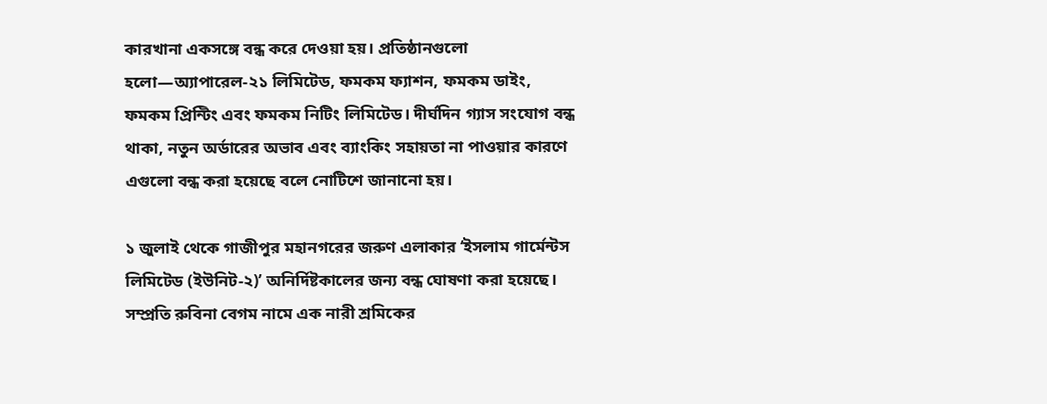কারখানা একসঙ্গে বন্ধ করে দেওয়া হয়। প্রতিষ্ঠানগুলো হলো—অ্যাপারেল-২১ লিমিটেড, ফমকম ফ্যাশন, ফমকম ডাইং, ফমকম প্রিন্টিং এবং ফমকম নিটিং লিমিটেড। দীর্ঘদিন গ্যাস সংযোগ বন্ধ থাকা, নতুন অর্ডারের অভাব এবং ব্যাংকিং সহায়তা না পাওয়ার কারণে এগুলো বন্ধ করা হয়েছে বলে নোটিশে জানানো হয়।

১ জুলাই থেকে গাজীপুর মহানগরের জরুণ এলাকার ‘ইসলাম গার্মেন্টস লিমিটেড (ইউনিট-২)’ অনির্দিষ্টকালের জন্য বন্ধ ঘোষণা করা হয়েছে। সম্প্রতি রুবিনা বেগম নামে এক নারী শ্রমিকের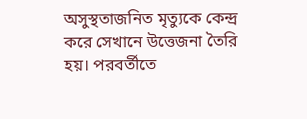অসুস্থতাজনিত মৃত্যুকে কেন্দ্র করে সেখানে উত্তেজনা তৈরি হয়। পরবর্তীতে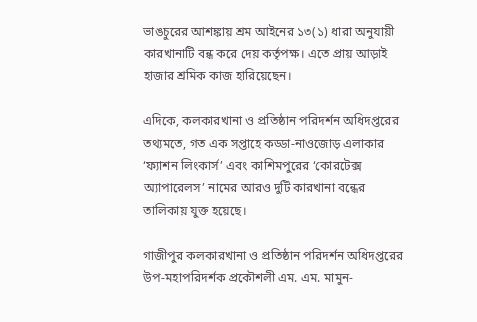ভাঙচুরের আশঙ্কায় শ্রম আইনের ১৩(১) ধারা অনুযায়ী কারখানাটি বন্ধ করে দেয় কর্তৃপক্ষ। এতে প্রায় আড়াই হাজার শ্রমিক কাজ হারিয়েছেন।

এদিকে, কলকারখানা ও প্রতিষ্ঠান পরিদর্শন অধিদপ্তরের তথ্যমতে, গত এক সপ্তাহে কড্ডা-নাওজোড় এলাকার ‘ফ্যাশন লিংকার্স’ এবং কাশিমপুরের ‘কোরটেক্স অ্যাপারেলস’ নামের আরও দুটি কারখানা বন্ধের তালিকায় যুক্ত হয়েছে।

গাজীপুর কলকারখানা ও প্রতিষ্ঠান পরিদর্শন অধিদপ্তরের উপ-মহাপরিদর্শক প্রকৌশলী এম. এম. মামুন-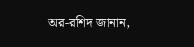অর-রশিদ জানান,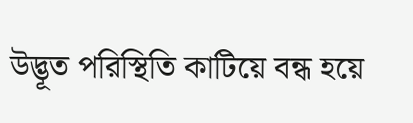উদ্ভূত পরিস্থিতি কাটিয়ে বন্ধ হয়ে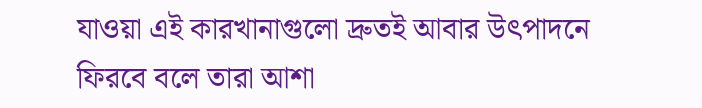যাওয়া এই কারখানাগুলো দ্রুতই আবার উৎপাদনে ফিরবে বলে তারা আশা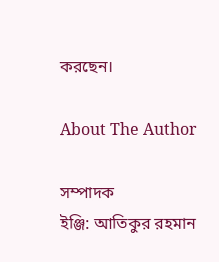করছেন।

About The Author

সম্পাদক
ইঞ্জি: আতিকুর রহমান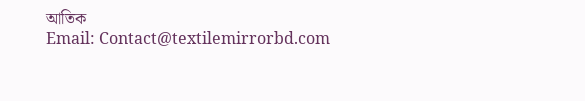আতিক
Email: Contact@textilemirrorbd.com